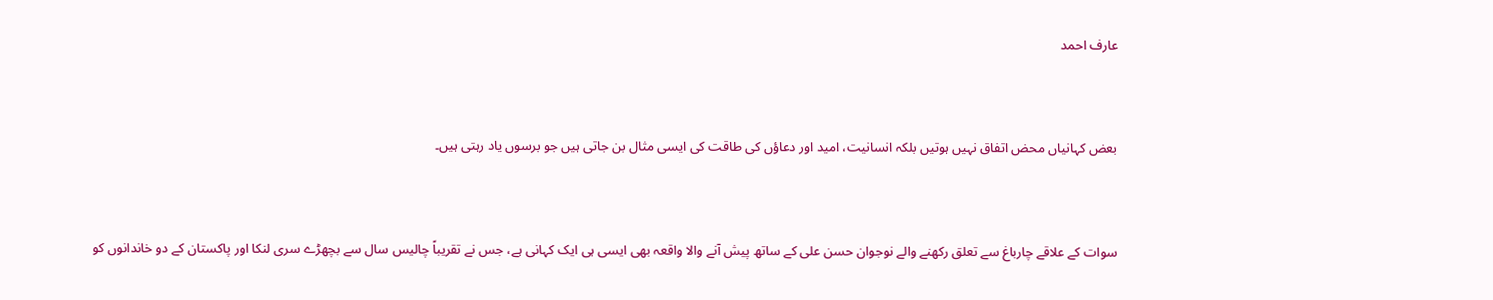عارف احمد



بعض کہانیاں محض اتفاق نہیں ہوتیں بلکہ انسانیت، امید اور دعاؤں کی طاقت کی ایسی مثال بن جاتی ہیں جو برسوں یاد رہتی ہیں۔



سوات کے علاقے چارباغ سے تعلق رکھنے والے نوجوان حسن علی کے ساتھ پیش آنے والا واقعہ بھی ایسی ہی ایک کہانی ہے، جس نے تقریباً چالیس سال سے بچھڑے سری لنکا اور پاکستان کے دو خاندانوں کو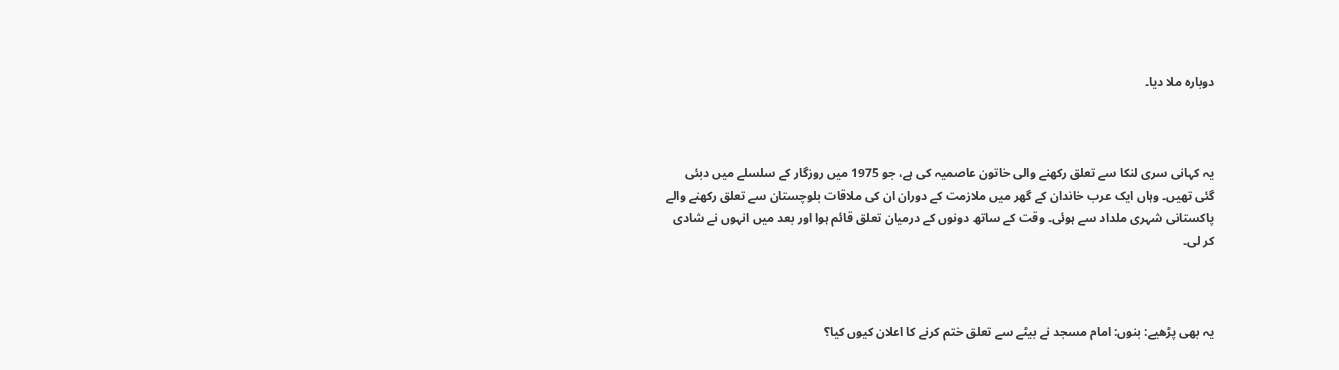دوبارہ ملا دیا۔



یہ کہانی سری لنکا سے تعلق رکھنے والی خاتون عاصمیہ کی ہے، جو 1975 میں روزگار کے سلسلے میں دبئی گئی تھیں۔ وہاں ایک عرب خاندان کے گھر میں ملازمت کے دوران ان کی ملاقات بلوچستان سے تعلق رکھنے والے پاکستانی شہری ملداد سے ہوئی۔ وقت کے ساتھ دونوں کے درمیان تعلق قائم ہوا اور بعد میں انہوں نے شادی کر لی۔



یہ بھی پڑھیے: بنوں: امام مسجد نے بیٹے سے تعلق ختم کرنے کا اعلان کیوں کیا؟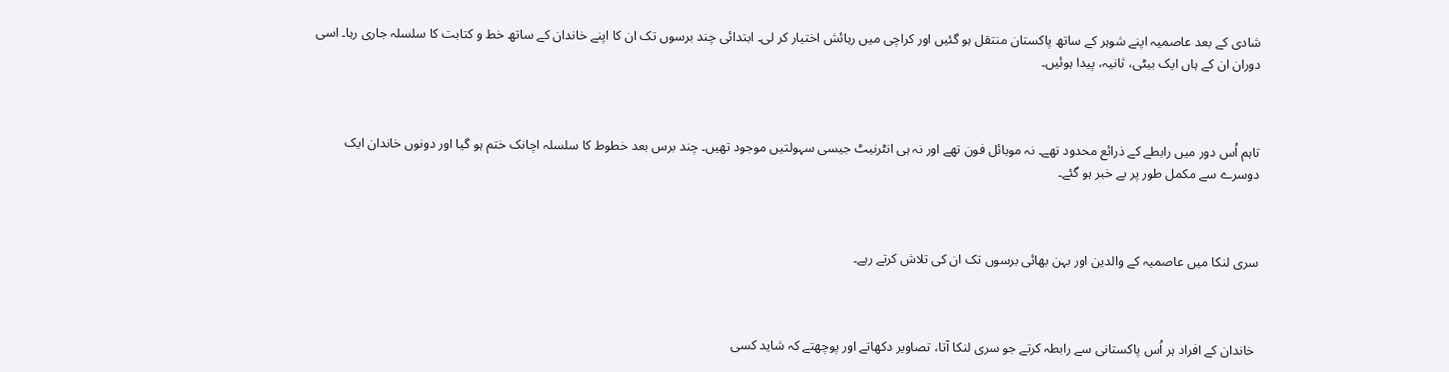شادی کے بعد عاصمیہ اپنے شوہر کے ساتھ پاکستان منتقل ہو گئیں اور کراچی میں رہائش اختیار کر لی۔ ابتدائی چند برسوں تک ان کا اپنے خاندان کے ساتھ خط و کتابت کا سلسلہ جاری رہا۔ اسی دوران ان کے ہاں ایک بیٹی، ثانیہ، پیدا ہوئیں۔



تاہم اُس دور میں رابطے کے ذرائع محدود تھے۔ نہ موبائل فون تھے اور نہ ہی انٹرنیٹ جیسی سہولتیں موجود تھیں۔ چند برس بعد خطوط کا سلسلہ اچانک ختم ہو گیا اور دونوں خاندان ایک دوسرے سے مکمل طور پر بے خبر ہو گئے۔



سری لنکا میں عاصمیہ کے والدین اور بہن بھائی برسوں تک ان کی تلاش کرتے رہے۔



 خاندان کے افراد ہر اُس پاکستانی سے رابطہ کرتے جو سری لنکا آتا، تصاویر دکھاتے اور پوچھتے کہ شاید کسی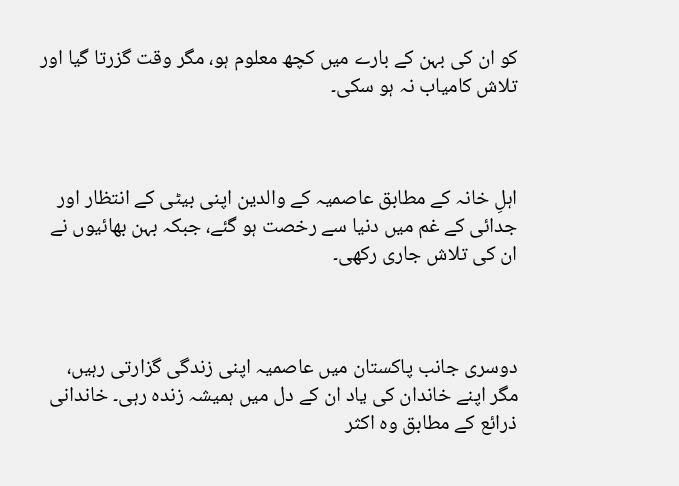کو ان کی بہن کے بارے میں کچھ معلوم ہو، مگر وقت گزرتا گیا اور تلاش کامیاب نہ ہو سکی۔



اہلِ خانہ کے مطابق عاصمیہ کے والدین اپنی بیٹی کے انتظار اور جدائی کے غم میں دنیا سے رخصت ہو گئے، جبکہ بہن بھائیوں نے ان کی تلاش جاری رکھی۔



دوسری جانب پاکستان میں عاصمیہ اپنی زندگی گزارتی رہیں، مگر اپنے خاندان کی یاد ان کے دل میں ہمیشہ زندہ رہی۔ خاندانی ذرائع کے مطابق وہ اکثر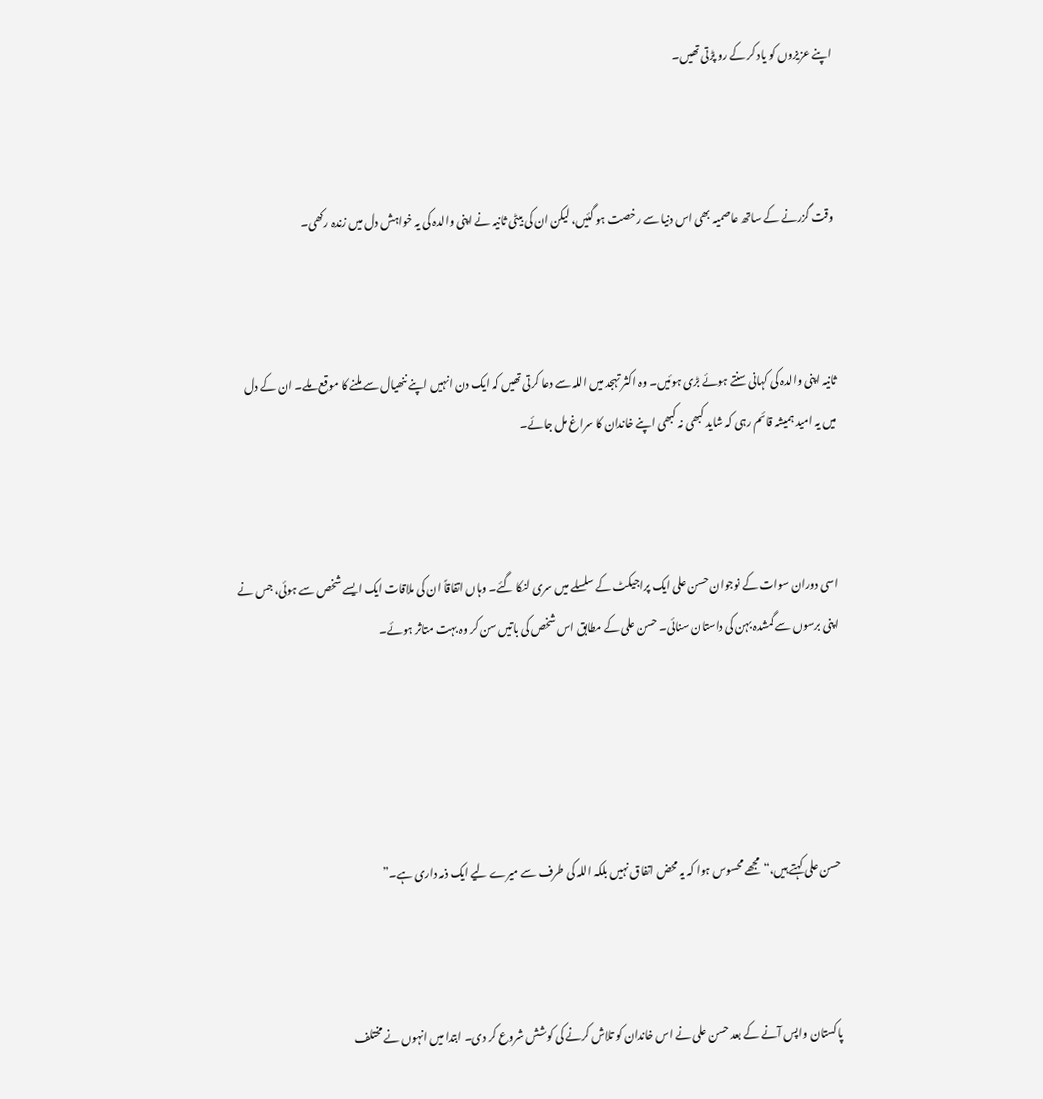اپنے عزیزوں کو یاد کر کے رو پڑتی تھیں۔



وقت گزرنے کے ساتھ عاصمیہ بھی اس دنیا سے رخصت ہو گئیں، لیکن ان کی بیٹی ثانیہ نے اپنی والدہ کی یہ خواہش دل میں زندہ رکھی۔



ثانیہ اپنی والدہ کی کہانی سنتے ہوئے بڑی ہوئیں۔ وہ اکثر تہجد میں اللہ سے دعا کرتی تھیں کہ ایک دن انہیں اپنے ننھیال سے ملنے کا موقع ملے۔ ان کے دل میں یہ امید ہمیشہ قائم رہی کہ شاید کبھی نہ کبھی اپنے خاندان کا سراغ مل جائے۔



اسی دوران سوات کے نوجوان حسن علی ایک پراجیکٹ کے سلسلے میں سری لنکا گئے۔ وہاں اتفاقاً ان کی ملاقات ایک ایسے شخص سے ہوئی، جس نے اپنی برسوں سے گمشدہ بہن کی داستان سنائی۔ حسن علی کے مطابق اس شخص کی باتیں سن کر وہ بہت متاثر ہوئے۔





حسن علی کہتے ہیں،“مجھے محسوس ہوا کہ یہ محض اتفاق نہیں بلکہ اللہ کی طرف سے میرے لیے ایک ذمہ داری ہے۔”



پاکستان واپس آنے کے بعد حسن علی نے اس خاندان کو تلاش کرنے کی کوشش شروع کر دی۔ ابتدا میں انہوں نے مختلف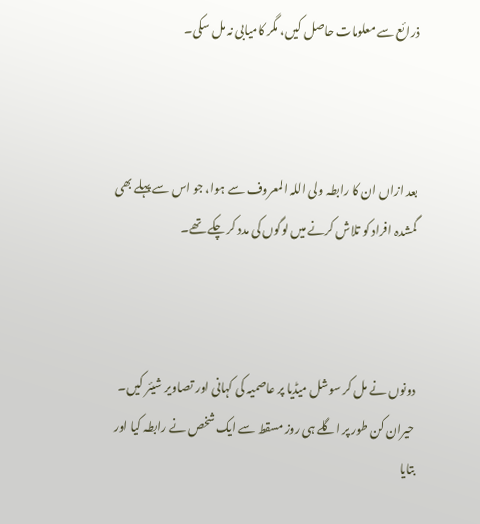ذرائع سے معلومات حاصل کیں، مگر کامیابی نہ مل سکی۔



بعد ازاں ان کا رابطہ ولی اللہ المعروف سے ہوا، جو اس سے پہلے بھی گمشدہ افراد کو تلاش کرنے میں لوگوں کی مدد کر چکے تھے۔



دونوں نے مل کر سوشل میڈیا پر عاصمیہ کی کہانی اور تصاویر شیئر کیں۔ حیران کن طور پر اگلے ہی روز مسقط سے ایک شخص نے رابطہ کیا اور بتایا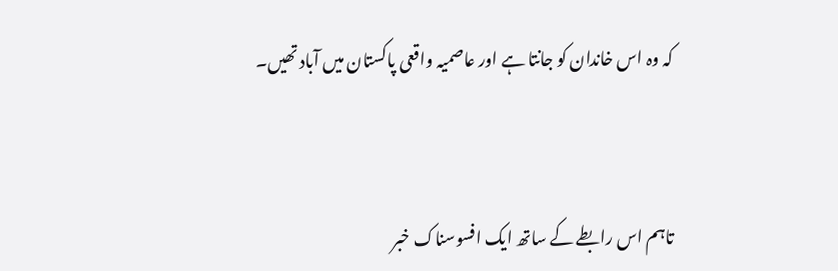کہ وہ اس خاندان کو جانتا ہے اور عاصمیہ واقعی پاکستان میں آباد تھیں۔



تاہم اس رابطے کے ساتھ ایک افسوسناک خبر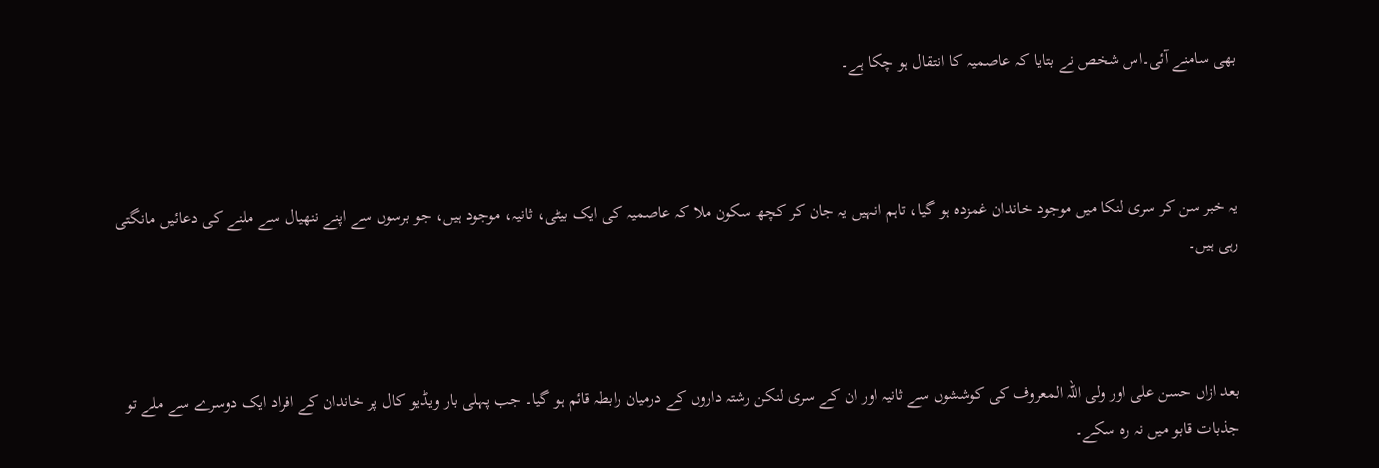بھی سامنے آئی۔اس شخص نے بتایا کہ عاصمیہ کا انتقال ہو چکا ہے۔



یہ خبر سن کر سری لنکا میں موجود خاندان غمزدہ ہو گیا، تاہم انہیں یہ جان کر کچھ سکون ملا کہ عاصمیہ کی ایک بیٹی، ثانیہ، موجود ہیں، جو برسوں سے اپنے ننھیال سے ملنے کی دعائیں مانگتی رہی ہیں۔



بعد ازاں حسن علی اور ولی اللہ المعروف کی کوششوں سے ثانیہ اور ان کے سری لنکن رشتہ داروں کے درمیان رابطہ قائم ہو گیا۔ جب پہلی بار ویڈیو کال پر خاندان کے افراد ایک دوسرے سے ملے تو جذبات قابو میں نہ رہ سکے۔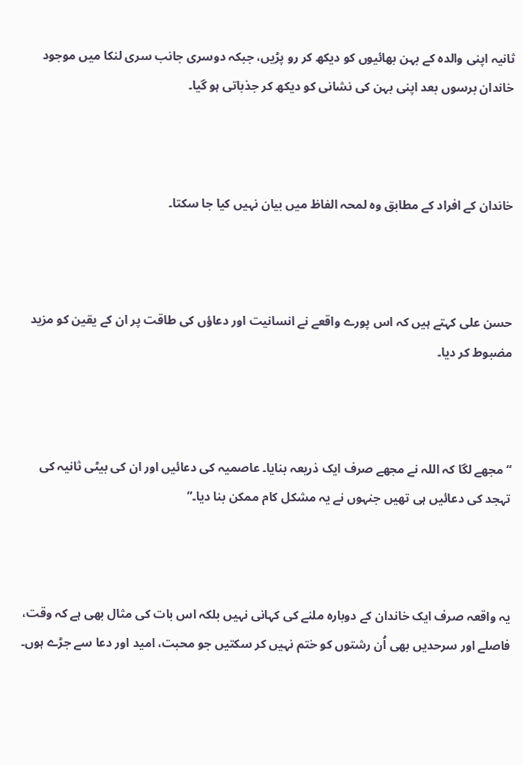ثانیہ اپنی والدہ کے بہن بھائیوں کو دیکھ کر رو پڑیں، جبکہ دوسری جانب سری لنکا میں موجود خاندان برسوں بعد اپنی بہن کی نشانی کو دیکھ کر جذباتی ہو گیا۔



خاندان کے افراد کے مطابق وہ لمحہ الفاظ میں بیان نہیں کیا جا سکتا۔



حسن علی کہتے ہیں کہ اس پورے واقعے نے انسانیت اور دعاؤں کی طاقت پر ان کے یقین کو مزید مضبوط کر دیا۔



“مجھے لگا کہ اللہ نے مجھے صرف ایک ذریعہ بنایا۔ عاصمیہ کی دعائیں اور ان کی بیٹی ثانیہ کی تہجد کی دعائیں ہی تھیں جنہوں نے یہ مشکل کام ممکن بنا دیا۔”



یہ واقعہ صرف ایک خاندان کے دوبارہ ملنے کی کہانی نہیں بلکہ اس بات کی مثال بھی ہے کہ وقت، فاصلے اور سرحدیں بھی اُن رشتوں کو ختم نہیں کر سکتیں جو محبت، امید اور دعا سے جڑے ہوں۔